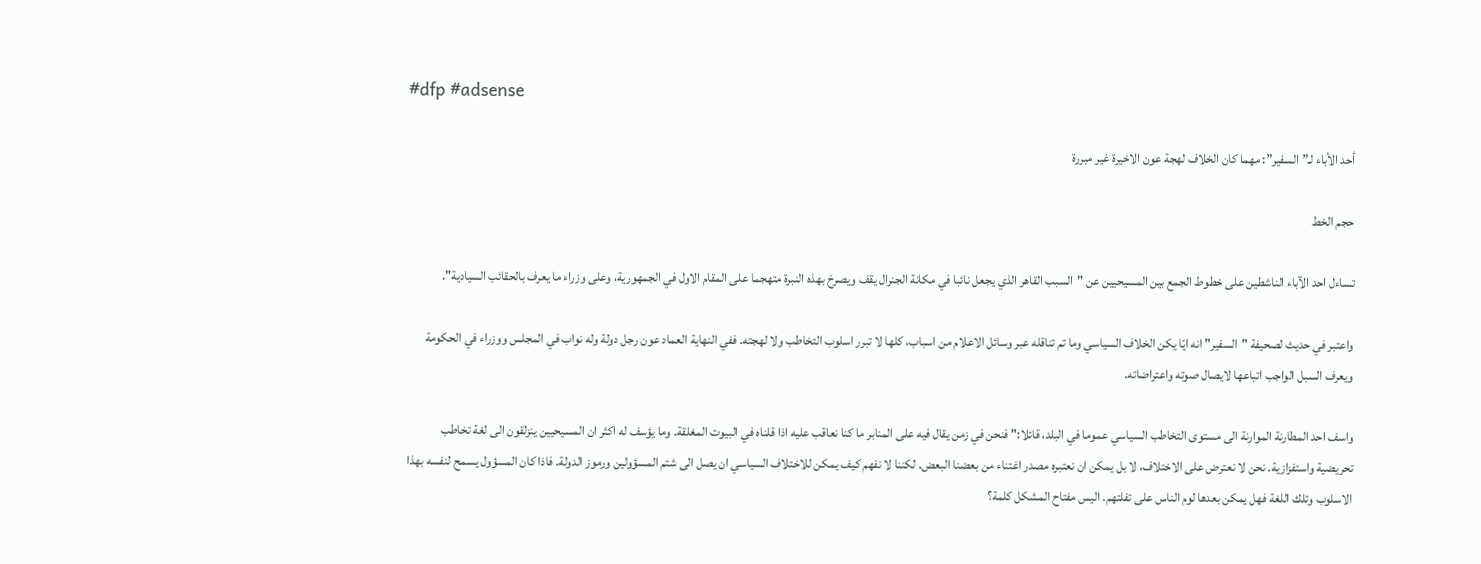#dfp #adsense

أحد الأباء لـ”السفير”: مهما كان الخلاف لهجة عون الاخيرة غير مبررة

حجم الخط

تساءل احد الآباء الناشطين على خطوط الجمع بين المسيحيين عن "السبب القاهر الذي يجعل نائبا في مكانة الجنرال يقف ويصرخ بهذه النبرة متهجما على المقام الاول في الجمهورية، وعلى وزراء ما يعرف بالحقائب السيادية".

واعتبر في حديث لصحيفة "السفير" انه ايّا يكن الخلاف السياسي وما تم تناقله عبر وسائل الاعلام من اسباب، كلها لا تبرر اسلوب التخاطب ولا لهجته. ففي النهاية العماد عون رجل دولة وله نواب في المجلس ووزراء في الحكومة ويعرف السبل الواجب اتباعها لايصال صوته واعتراضاته.

واسف احد المطارنة الموارنة الى مستوى التخاطب السياسي عموما في البلد، قائلا:" فنحن في زمن يقال فيه على المنابر ما كنا نعاقب عليه اذا قلناه في البيوت المغلقة. وما يؤسف له اكثر ان المسيحيين ينزلقون الى لغة تخاطب تحريضية واستفزازية. نحن لا نعترض على الاختلاف، لا بل يمكن ان نعتبره مصدر اغتناء من بعضنا البعض. لكننا لا نفهم كيف يمكن للاختلاف السياسي ان يصل الى شتم المسؤولين ورموز الدولة. فاذا كان المسؤول يسمح لنفسه بهذا الاسلوب وتلك اللغة فهل يمكن بعدها لوم الناس على تفلتهم. اليس مفتاح المشكل كلمة؟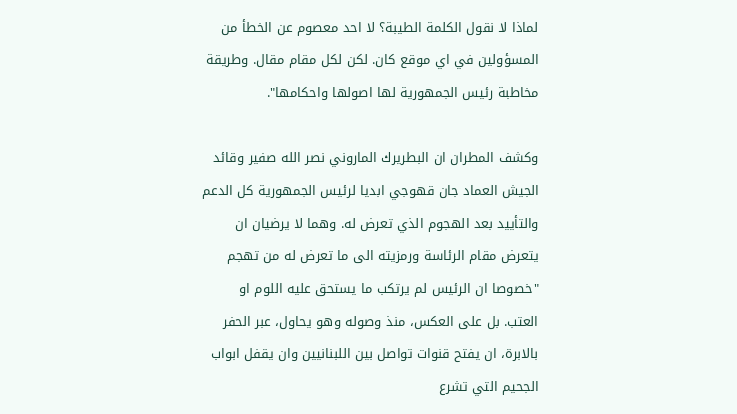لماذا لا نقول الكلمة الطيبة؟ لا احد معصوم عن الخطأ من المسؤولين في اي موقع كان. لكن لكل مقام مقال. وطريقة مخاطبة رئيس الجمهورية لها اصولها واحكامها".

وكشف المطران ان البطريرك الماروني نصر الله صفير وقائد الجيش العماد جان قهوجي ابديا لرئيس الجمهورية كل الدعم والتأييد بعد الهجوم الذي تعرض له. وهما لا يرضيان ان يتعرض مقام الرئاسة ورمزيته الى ما تعرض له من تهجم "خصوصا ان الرئيس لم يرتكب ما يستحق عليه اللوم او العتب. بل على العكس، منذ وصوله وهو يحاول، عبر الحفر بالابرة، ان يفتح قنوات تواصل بين اللبنانيين وان يقفل ابواب الجحيم التي تشرع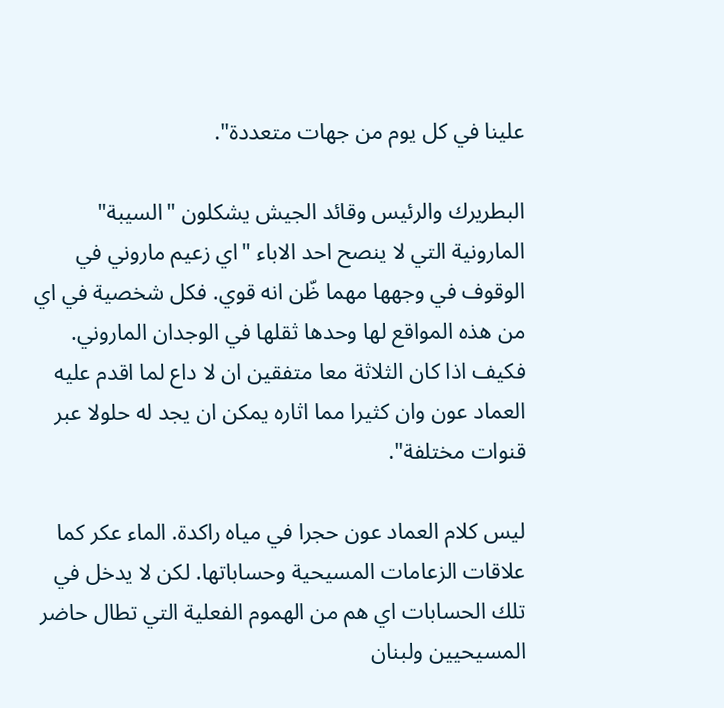علينا في كل يوم من جهات متعددة".

البطريرك والرئيس وقائد الجيش يشكلون "السيبة" المارونية التي لا ينصح احد الاباء "اي زعيم ماروني في الوقوف في وجهها مهما ظّن انه قوي. فكل شخصية في اي من هذه المواقع لها وحدها ثقلها في الوجدان الماروني. فكيف اذا كان الثلاثة معا متفقين ان لا داع لما اقدم عليه العماد عون وان كثيرا مما اثاره يمكن ان يجد له حلولا عبر قنوات مختلفة".

ليس كلام العماد عون حجرا في مياه راكدة. الماء عكر كما علاقات الزعامات المسيحية وحساباتها. لكن لا يدخل في تلك الحسابات اي هم من الهموم الفعلية التي تطال حاضر المسيحيين ولبنان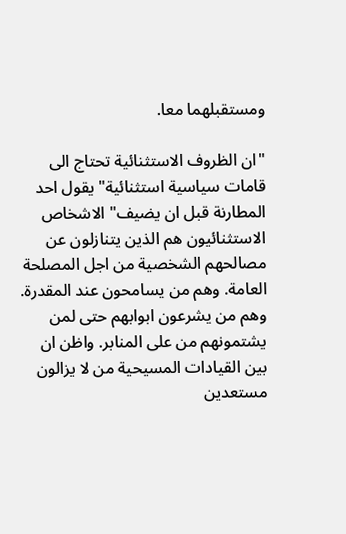ومستقبلهما معا.

"ان الظروف الاستثنائية تحتاج الى قامات سياسية استثنائية" يقول احد المطارنة قبل ان يضيف" الاشخاص الاستثنائيون هم الذين يتنازلون عن مصالحهم الشخصية من اجل المصلحة العامة. وهم من يسامحون عند المقدرة. وهم من يشرعون ابوابهم حتى لمن يشتمونهم من على المنابر. واظن ان بين القيادات المسيحية من لا يزالون مستعدين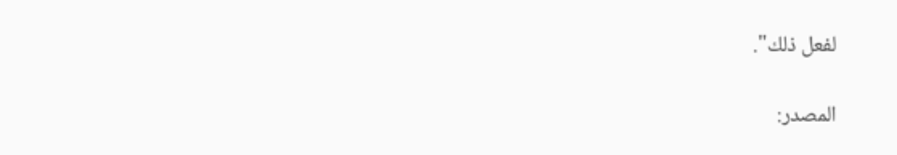لفعل ذلك".

المصدر: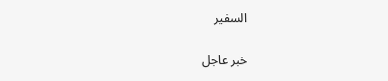السفير

خبر عاجل